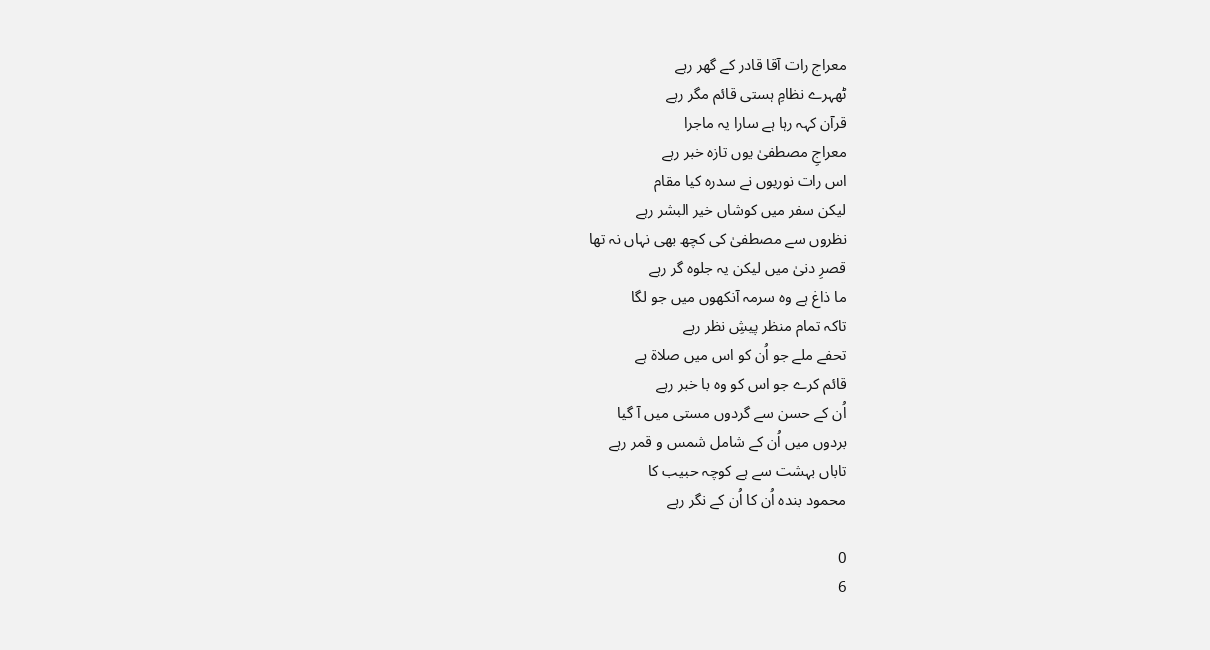معراج رات آقا قادر کے گھر رہے
ٹھہرے نظامِ ہستی قائم مگر رہے
قرآن کہہ رہا ہے سارا یہ ماجرا
معراجِ مصطفیٰ یوں تازہ خبر رہے
اس رات نوریوں نے سدرہ کیا مقام
لیکن سفر میں کوشاں خیر البشر رہے
نظروں سے مصطفیٰ کی کچھ بھی نہاں نہ تھا
قصرِ دنیٰ میں لیکن یہ جلوہ گر رہے
ما ذاغ ہے وہ سرمہ آنکھوں میں جو لگا
تاکہ تمام منظر پیشِ نظر رہے
تحفے ملے جو اُن کو اس میں صلاۃ ہے
قائم کرے جو اس کو وہ با خبر رہے
اُن کے حسن سے گردوں مستی میں آ گیا
بردوں میں اُن کے شامل شمس و قمر رہے
تاباں بہشت سے ہے کوچہ حبیب کا
محمود بندہ اُن کا اُن کے نگر رہے

0
6